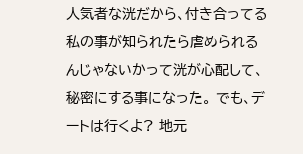人気者な洸だから、付き合ってる私の事が知られたら虐められるんじゃないかって洸が心配して、秘密にする事になった。 でも、デートは行くよ? 地元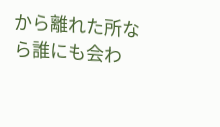から離れた所なら誰にも会わ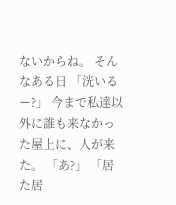ないからね。 そんなある日 「洸いるー?」 今まで私達以外に誰も来なかった屋上に、人が来た。 「あ?」 「居た居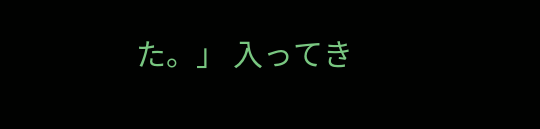た。」 入ってき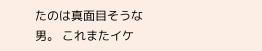たのは真面目そうな男。 これまたイケ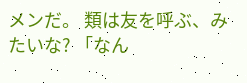メンだ。 類は友を呼ぶ、みたいな? 「なん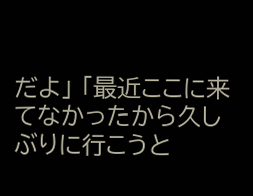だよ」 「最近ここに来てなかったから久しぶりに行こうと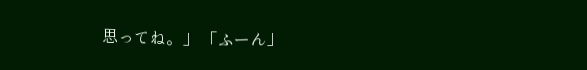思ってね。」 「ふーん」